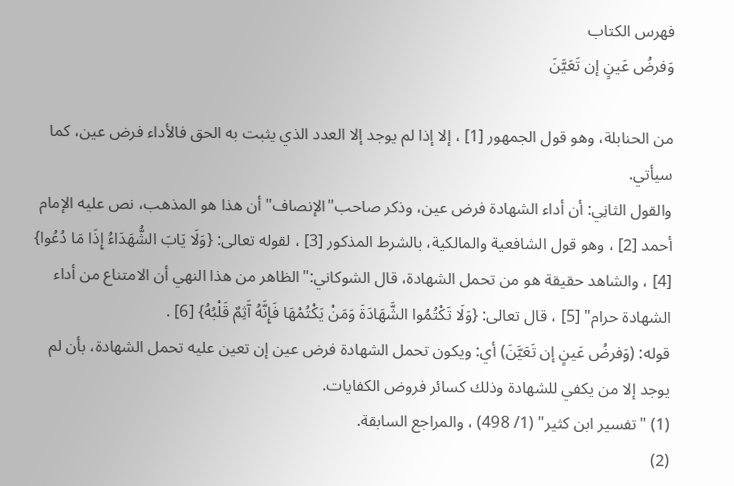فهرس الكتاب
وَفرضُ عَينٍ إن تَعَيَّنَ

من الحنابلة، وهو قول الجمهور [1] ، إلا إذا لم يوجد إلا العدد الذي يثبت به الحق فالأداء فرض عين، كما سيأتي.
والقول الثانِي: أن أداء الشهادة فرض عين، وذكر صاحب"الإنصاف"أن هذا هو المذهب، نص عليه الإمام أحمد [2] ، وهو قول الشافعية والمالكية، بالشرط المذكور [3] ، لقوله تعالى: {وَلَا يَابَ الشُّهَدَاءُ إِذَا مَا دُعُوا} [4] ، والشاهد حقيقة هو من تحمل الشهادة، قال الشوكاني:"الظاهر من هذا النهي أن الامتناع من أداء الشهادة حرام" [5] ، قال تعالى: {وَلَا تَكْتُمُوا الشَّهَادَةَ وَمَنْ يَكْتُمْهَا فَإِنَّهُ آَثِمٌ قَلْبُهُ} [6] .
قوله: (وَفرضُ عَينٍ إن تَعَيَّنَ) أي: ويكون تحمل الشهادة فرض عين إن تعين عليه تحمل الشهادة، بأن لم يوجد إلا من يكفي للشهادة وذلك كسائر فروض الكفايات.
(1) "تفسير ابن كثير" (1/ 498) ، والمراجع السابقة.
(2)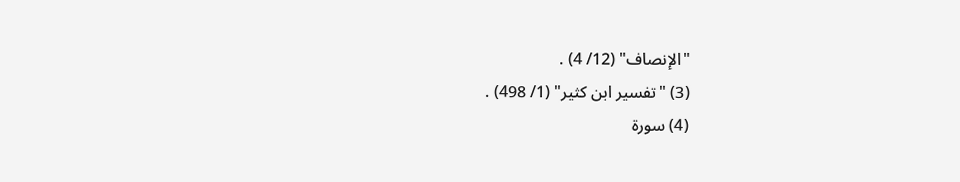"الإنصاف" (12/ 4) .
(3) "تفسير ابن كثير" (1/ 498) .
(4) سورة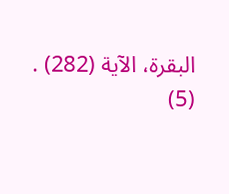البقرة، الآية (282) .
(5)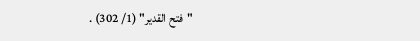"فتح القدير" (1/ 302) .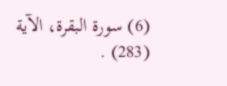(6) سورة البقرة، الآية (283) .